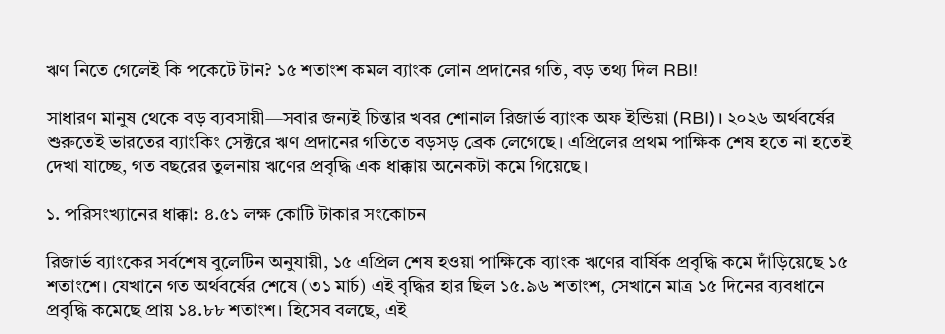ঋণ নিতে গেলেই কি পকেটে টান? ১৫ শতাংশ কমল ব্যাংক লোন প্রদানের গতি, বড় তথ্য দিল RBI!

সাধারণ মানুষ থেকে বড় ব্যবসায়ী—সবার জন্যই চিন্তার খবর শোনাল রিজার্ভ ব্যাংক অফ ইন্ডিয়া (RBI)। ২০২৬ অর্থবর্ষের শুরুতেই ভারতের ব্যাংকিং সেক্টরে ঋণ প্রদানের গতিতে বড়সড় ব্রেক লেগেছে। এপ্রিলের প্রথম পাক্ষিক শেষ হতে না হতেই দেখা যাচ্ছে, গত বছরের তুলনায় ঋণের প্রবৃদ্ধি এক ধাক্কায় অনেকটা কমে গিয়েছে।

১. পরিসংখ্যানের ধাক্কা: ৪.৫১ লক্ষ কোটি টাকার সংকোচন

রিজার্ভ ব্যাংকের সর্বশেষ বুলেটিন অনুযায়ী, ১৫ এপ্রিল শেষ হওয়া পাক্ষিকে ব্যাংক ঋণের বার্ষিক প্রবৃদ্ধি কমে দাঁড়িয়েছে ১৫ শতাংশে। যেখানে গত অর্থবর্ষের শেষে (৩১ মার্চ) এই বৃদ্ধির হার ছিল ১৫.৯৬ শতাংশ, সেখানে মাত্র ১৫ দিনের ব্যবধানে প্রবৃদ্ধি কমেছে প্রায় ১৪.৮৮ শতাংশ। হিসেব বলছে, এই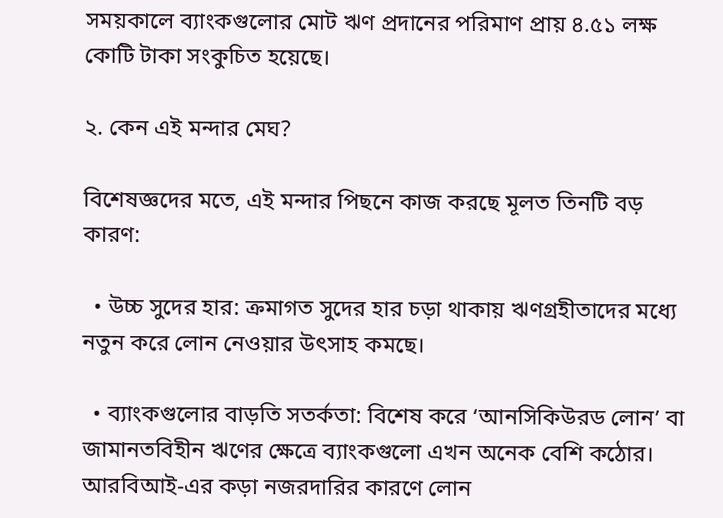সময়কালে ব্যাংকগুলোর মোট ঋণ প্রদানের পরিমাণ প্রায় ৪.৫১ লক্ষ কোটি টাকা সংকুচিত হয়েছে।

২. কেন এই মন্দার মেঘ?

বিশেষজ্ঞদের মতে, এই মন্দার পিছনে কাজ করছে মূলত তিনটি বড় কারণ:

  • উচ্চ সুদের হার: ক্রমাগত সুদের হার চড়া থাকায় ঋণগ্রহীতাদের মধ্যে নতুন করে লোন নেওয়ার উৎসাহ কমছে।

  • ব্যাংকগুলোর বাড়তি সতর্কতা: বিশেষ করে ‘আনসিকিউরড লোন’ বা জামানতবিহীন ঋণের ক্ষেত্রে ব্যাংকগুলো এখন অনেক বেশি কঠোর। আরবিআই-এর কড়া নজরদারির কারণে লোন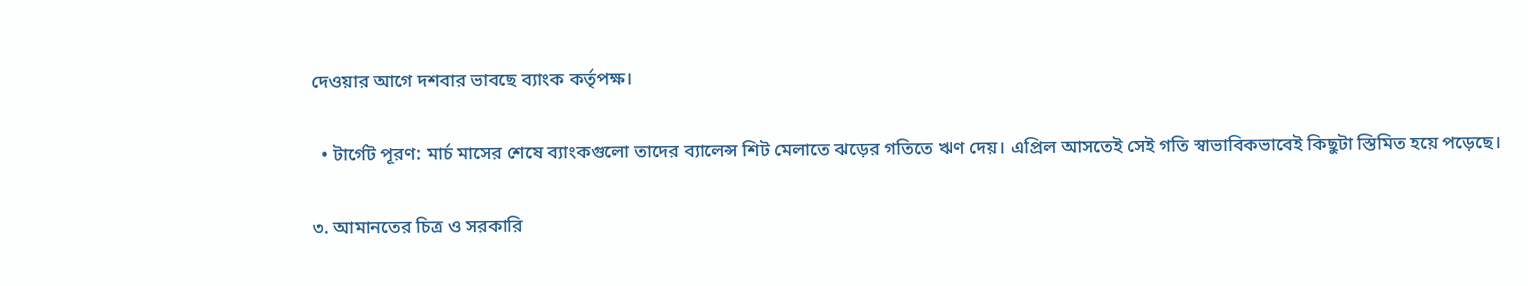দেওয়ার আগে দশবার ভাবছে ব্যাংক কর্তৃপক্ষ।

  • টার্গেট পূরণ: মার্চ মাসের শেষে ব্যাংকগুলো তাদের ব্যালেন্স শিট মেলাতে ঝড়ের গতিতে ঋণ দেয়। এপ্রিল আসতেই সেই গতি স্বাভাবিকভাবেই কিছুটা স্তিমিত হয়ে পড়েছে।

৩. আমানতের চিত্র ও সরকারি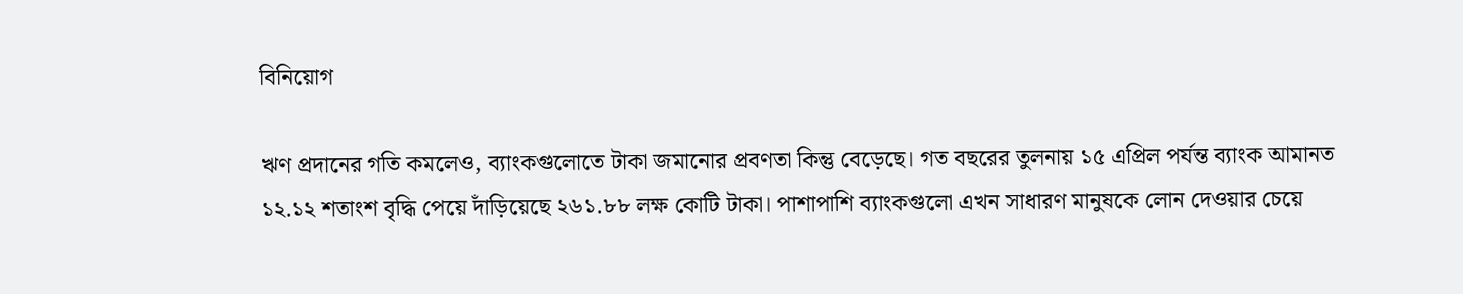বিনিয়োগ

ঋণ প্রদানের গতি কমলেও, ব্যাংকগুলোতে টাকা জমানোর প্রবণতা কিন্তু বেড়েছে। গত বছরের তুলনায় ১৫ এপ্রিল পর্যন্ত ব্যাংক আমানত ১২.১২ শতাংশ বৃদ্ধি পেয়ে দাঁড়িয়েছে ২৬১.৮৮ লক্ষ কোটি টাকা। পাশাপাশি ব্যাংকগুলো এখন সাধারণ মানুষকে লোন দেওয়ার চেয়ে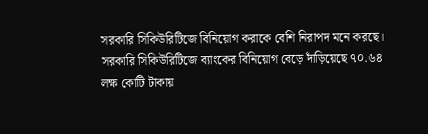সরকারি সিকিউরিটিজে বিনিয়োগ করাকে বেশি নিরাপদ মনে করছে। সরকারি সিকিউরিটিজে ব্যাংকের বিনিয়োগ বেড়ে দাঁড়িয়েছে ৭০.৬৪ লক্ষ কোটি টাকায়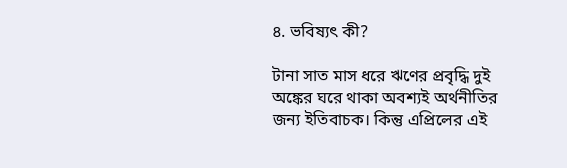৪. ভবিষ্যৎ কী?

টানা সাত মাস ধরে ঋণের প্রবৃদ্ধি দুই অঙ্কের ঘরে থাকা অবশ্যই অর্থনীতির জন্য ইতিবাচক। কিন্তু এপ্রিলের এই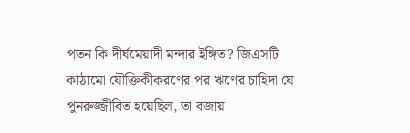পতন কি দীর্ঘমেয়াদী মন্দার ইঙ্গিত? জিএসটি কাঠামো যৌক্তিকীকরণের পর ঋণের চাহিদা যে পুনরুজ্জীবিত হয়েছিল, তা বজায়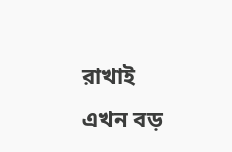রাখাই এখন বড়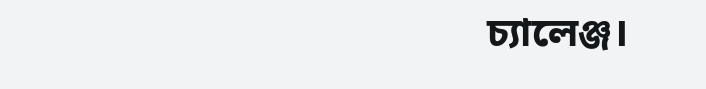চ্যালেঞ্জ।